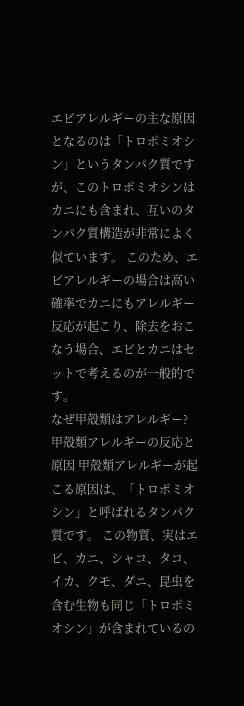エビアレルギーの主な原因となるのは「トロポミオシン」というタンパク質ですが、このトロポミオシンはカニにも含まれ、互いのタンパク質構造が非常によく似ています。 このため、エビアレルギーの場合は高い確率でカニにもアレルギー反応が起こり、除去をおこなう場合、エビとカニはセットで考えるのが一般的です。
なぜ甲殻類はアレルギー?
甲殻類アレルギーの反応と原因 甲殻類アレルギーが起こる原因は、「トロポミオシン」と呼ばれるタンパク質です。 この物質、実はエビ、カニ、シャコ、タコ、イカ、クモ、ダニ、昆虫を含む生物も同じ「トロポミオシン」が含まれているの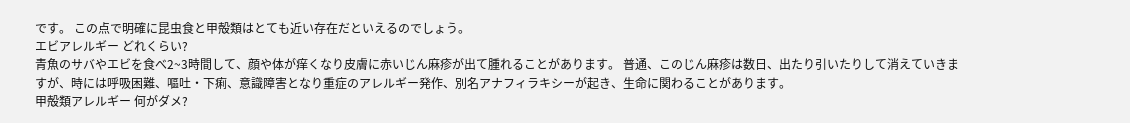です。 この点で明確に昆虫食と甲殻類はとても近い存在だといえるのでしょう。
エビアレルギー どれくらい?
青魚のサバやエビを食べ2~3時間して、顔や体が痒くなり皮膚に赤いじん麻疹が出て腫れることがあります。 普通、このじん麻疹は数日、出たり引いたりして消えていきますが、時には呼吸困難、嘔吐・下痢、意識障害となり重症のアレルギー発作、別名アナフィラキシーが起き、生命に関わることがあります。
甲殻類アレルギー 何がダメ?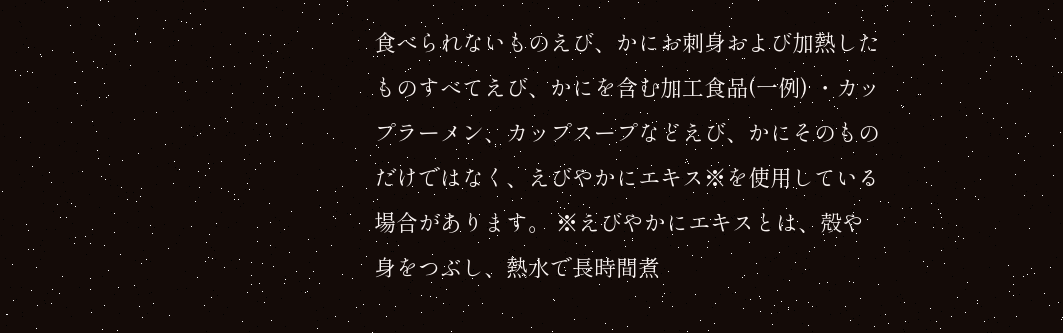食べられないものえび、かにお刺身および加熱したものすべてえび、かにを含む加工食品(一例) ・カップラーメン、カップスープなどえび、かにそのものだけではなく、えびやかにエキス※を使用している場合があります。 ※えびやかにエキスとは、殻や身をつぶし、熱水で長時間煮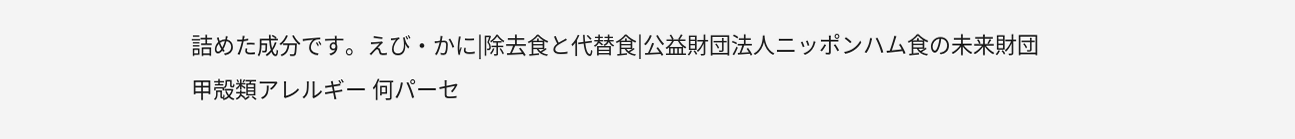詰めた成分です。えび・かに|除去食と代替食|公益財団法人ニッポンハム食の未来財団
甲殻類アレルギー 何パーセ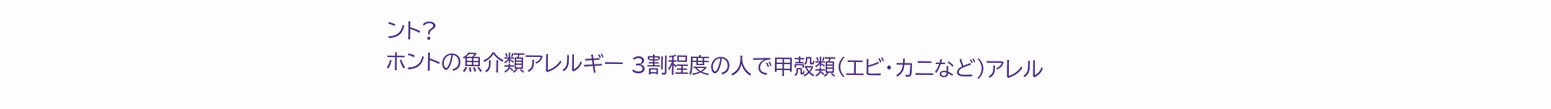ント?
ホントの魚介類アレルギー 3割程度の人で甲殻類(エビ・カニなど)アレル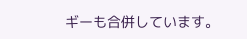ギーも合併しています。